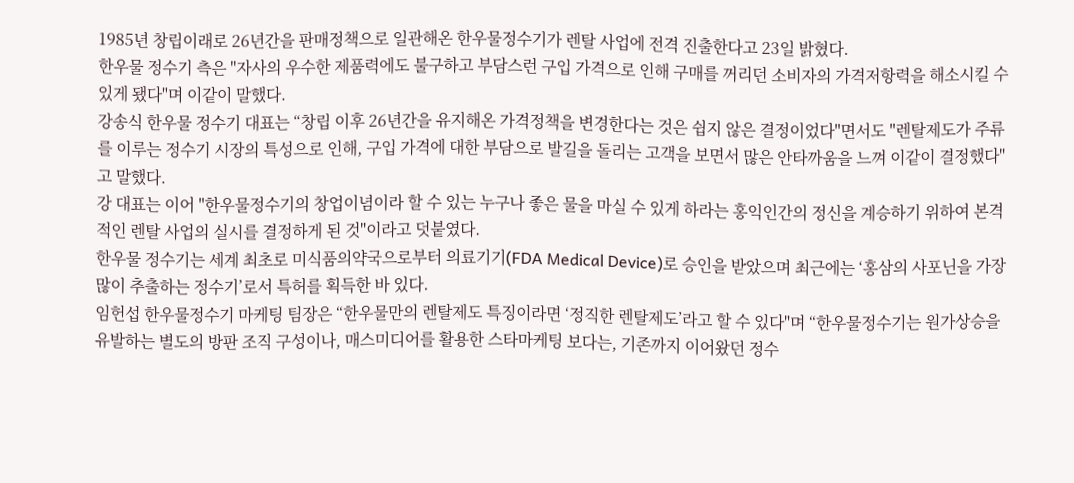1985년 창립이래로 26년간을 판매정책으로 일관해온 한우물정수기가 렌탈 사업에 전격 진출한다고 23일 밝혔다.
한우물 정수기 측은 "자사의 우수한 제품력에도 불구하고 부담스런 구입 가격으로 인해 구매를 꺼리던 소비자의 가격저항력을 해소시킬 수 있게 됐다"며 이같이 말했다.
강송식 한우물 정수기 대표는 “창립 이후 26년간을 유지해온 가격정책을 변경한다는 것은 쉽지 않은 결정이었다"면서도 "렌탈제도가 주류를 이루는 정수기 시장의 특성으로 인해, 구입 가격에 대한 부담으로 발길을 돌리는 고객을 보면서 많은 안타까움을 느껴 이같이 결정했다"고 말했다.
강 대표는 이어 "한우물정수기의 창업이념이라 할 수 있는 누구나 좋은 물을 마실 수 있게 하라는 홍익인간의 정신을 계승하기 위하여 본격적인 렌탈 사업의 실시를 결정하게 된 것"이라고 덧붙였다.
한우물 정수기는 세계 최초로 미식품의약국으로부터 의료기기(FDA Medical Device)로 승인을 받았으며 최근에는 ‘홍삼의 사포닌을 가장 많이 추출하는 정수기’로서 특허를 획득한 바 있다.
임헌섭 한우물정수기 마케팅 팀장은 “한우물만의 렌탈제도 특징이라면 ‘정직한 렌탈제도’라고 할 수 있다"며 “한우물정수기는 원가상승을 유발하는 별도의 방판 조직 구성이나, 매스미디어를 활용한 스타마케팅 보다는, 기존까지 이어왔던 정수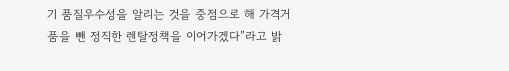기 품질우수성을 알리는 것을 중점으로 해 가격거품을 뺀 정직한 렌탈정책을 이어가겠다”라고 밝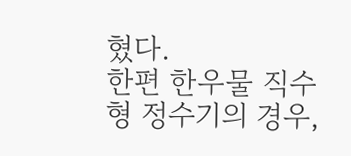혔다.
한편 한우물 직수형 정수기의 경우,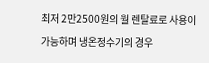최저 2만2500원의 월 렌탈료로 사용이 가능하며 냉온정수기의 경우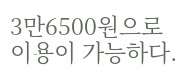3만6500원으로 이용이 가능하다.